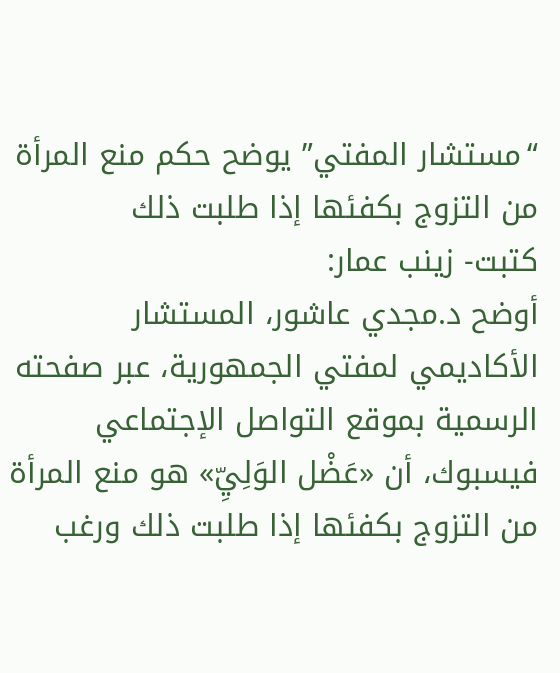“مستشار المفتي” يوضح حكم منع المرأة من التزوج بكفئها إذا طلبت ذلك
كتبت- زينب عمار:
أوضح د.مجدي عاشور، المستشار الأكاديمي لمفتي الجمهورية، عبر صفحته الرسمية بموقع التواصل الإجتماعي فيسبوك، أن «عَضْل الوَلِيِّ» هو منع المرأة من التزوج بكفئها إذا طلبت ذلك ورغب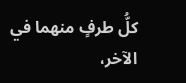كلُّ طرفٍ منهما في الآخر،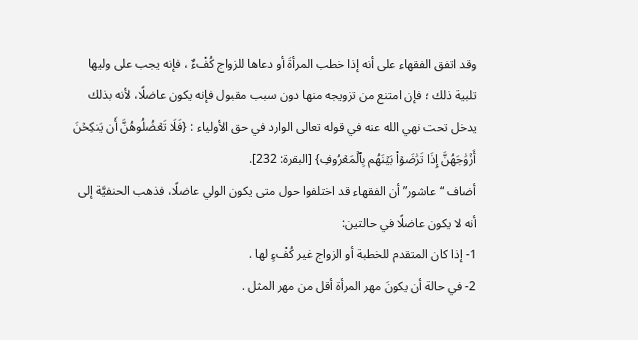وقد اتفق الفقهاء على أنه إذا خطب المرأةَ أو دعاها للزواج كُفْءٌ ، فإنه يجب على وليها تلبية ذلك ؛ فإن امتنع من تزويجه منها دون سبب مقبول فإنه يكون عاضلًا، لأنه بذلك يدخل تحت نهي الله عنه في قوله تعالى الوارد في حق الأولياء : {فَلَا تَعۡضُلُوهُنَّ أَن يَنكِحۡنَ أَزۡوَٰجَهُنَّ إِذَا تَرَٰضَوۡاْ بَيۡنَهُم بِٱلۡمَعۡرُوفِ} [البقرة: 232].
أضاف “عاشور” أن الفقهاء قد اختلفوا حول متى يكون الولي عاضلًا، فذهب الحنفيَّة إلى أنه لا يكون عاضلًا في حالتين:
1- إذا كان المتقدم للخطبة أو الزواج غير كُفْءٍ لها .
2- في حالة أن يكونَ مهر المرأة أقل من مهر المثل .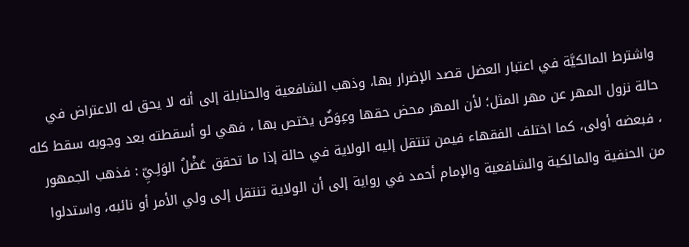واشترط المالكيَّة في اعتبار العضل قصد الإضرار بها، وذهب الشافعية والحنابلة إلى أنه لا يحق له الاعتراض في حالة نزول المهر عن مهر المثل؛ لأن المهر محض حقها وعِوَضٌ يختص بها ، فهي لو أسقطته بعد وجوبه سقط كله ، فبعضه أولى، كما اختلف الفقهاء فيمن تنتقل إليه الولاية في حالة إذا ما تحقق عَضْلُ الوَلِـيِّ : فذهب الجمهور من الحنفية والمالكية والشافعية والإمام أحمد في رواية إلى أن الولاية تنتقل إلى ولي الأمر أو نائبه، واستدلوا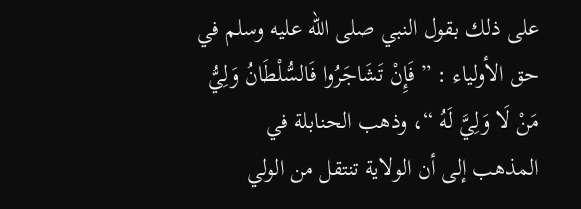على ذلك بقول النبي صلى الله عليه وسلم في حق الأولياء : ” فَإِنْ تَشَاجَرُوا فَالسُّلْطَانُ وَلِيُّ مَنْ لَا وَلِيَّ لَهُ “، وذهب الحنابلة في المذهب إلى أن الولاية تنتقل من الولي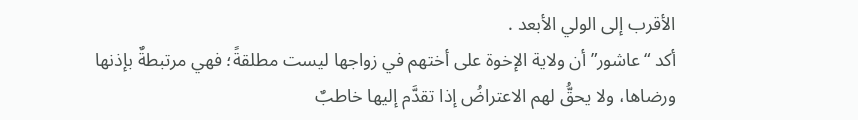الأقرب إلى الولي الأبعد .
أكد “عاشور” أن ولاية الإخوة على أختهم في زواجها ليست مطلقةً؛ فهي مرتبطةٌ بإذنها ورضاها، ولا يحقُّ لهم الاعتراضُ إذا تقدَّم إليها خاطبٌ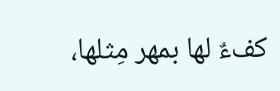كفءٌ لها بمهر مِثلها،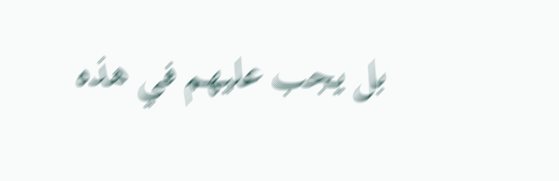بل يجب عليهم في هذه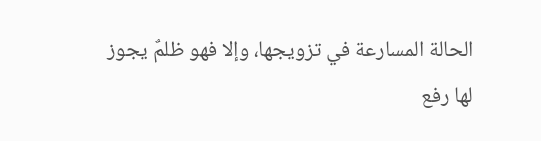الحالة المسارعة في تزويجها، وإلا فهو ظلمٌ يجوز لها رفع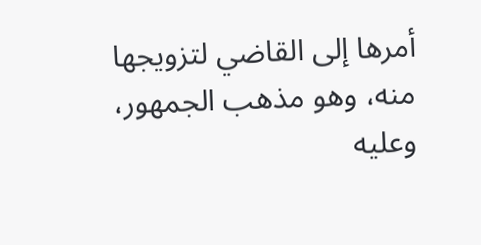أمرها إلى القاضي لتزويجها منه، وهو مذهب الجمهور، وعليه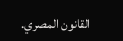القانون المصري.